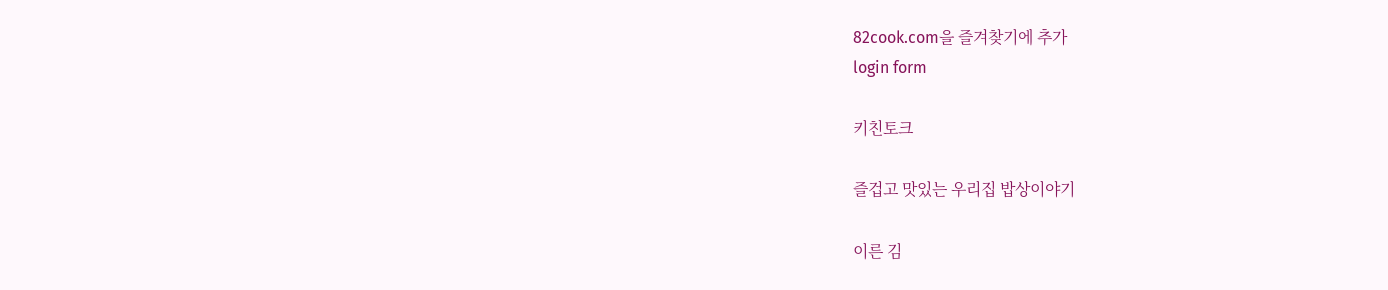82cook.com을 즐겨찾기에 추가
login form

키친토크

즐겁고 맛있는 우리집 밥상이야기

이른 김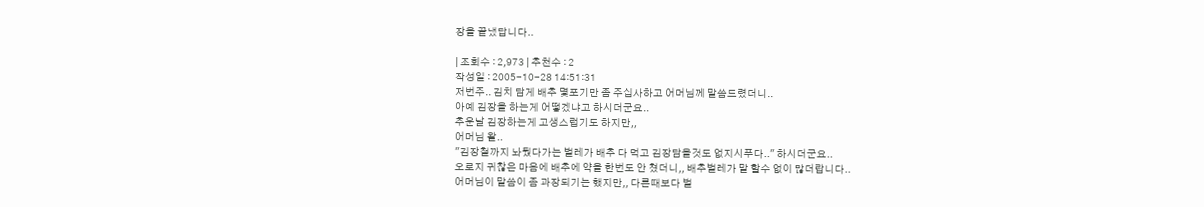장을 끝냈답니다..

| 조회수 : 2,973 | 추천수 : 2
작성일 : 2005-10-28 14:51:31
저번주.. 김치 담게 배추 몇포기만 좀 주십사하고 어머님께 말씀드렸더니..
아예 김장을 하는게 어떻겠냐고 하시더군요..
추운날 김장하는게 고생스럽기도 하지만,,
어머님 왈..
"김장철까지 놔뒀다가는 벌레가 배추 다 먹고 김장담을것도 없지시푸다.." 하시더군요..
오로지 귀찮은 마음에 배추에 약을 한번도 안 쳤더니,, 배추벌레가 말 할수 없이 많더랍니다..
어머님이 말씀이 좀 과장되기는 했지만,, 다른때보다 벌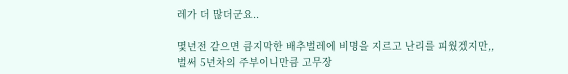레가 더 많더군요..

몇년전 같으면 큼지막한 배추벌레에 비명을 지르고 난리를 피웠겠지만,,
벌써 5년차의 주부이니만큼 고무장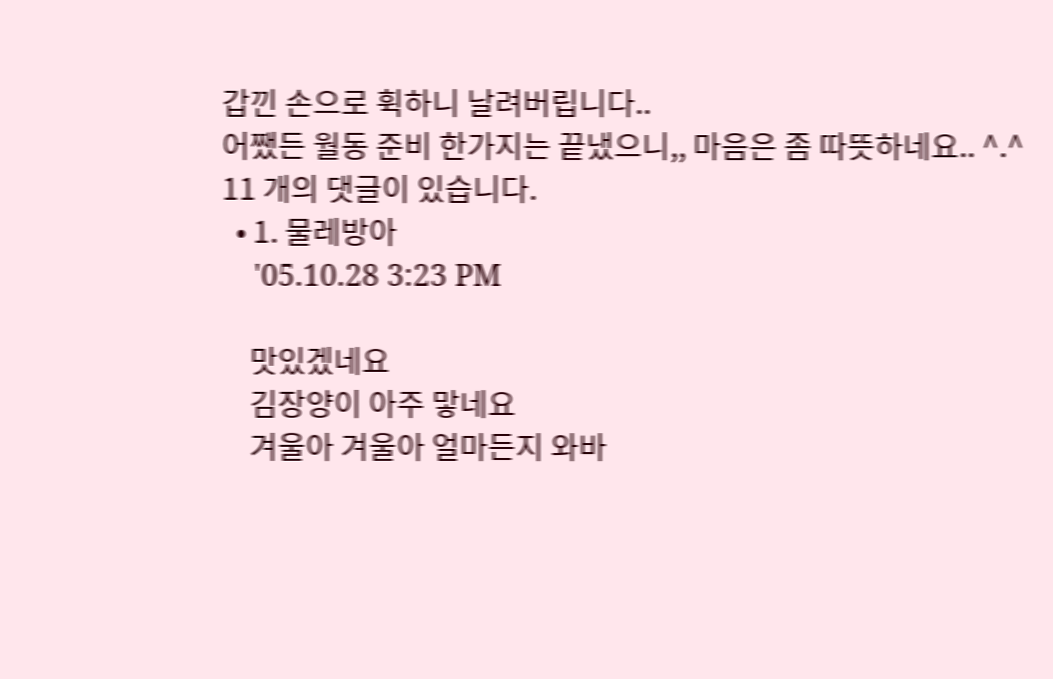갑낀 손으로 휙하니 날려버립니다..
어쨌든 월동 준비 한가지는 끝냈으니,, 마음은 좀 따뜻하네요.. ^.^
11 개의 댓글이 있습니다.
  • 1. 물레방아
    '05.10.28 3:23 PM

    맛있겠네요
    김장양이 아주 맣네요
    겨울아 겨울아 얼마든지 와바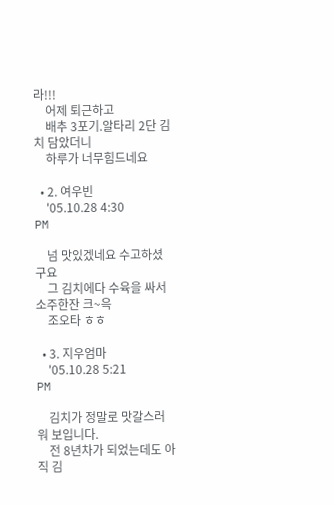라!!!
    어제 퇴근하고
    배추 3포기.알타리 2단 김치 담았더니
    하루가 너무힘드네요

  • 2. 여우빈
    '05.10.28 4:30 PM

    넘 맛있겠네요 수고하셨구요
    그 김치에다 수육을 싸서 소주한잔 크~윽
    조오타 ㅎㅎ

  • 3. 지우엄마
    '05.10.28 5:21 PM

    김치가 정말로 맛갈스러워 보입니다.
    전 8년차가 되었는데도 아직 김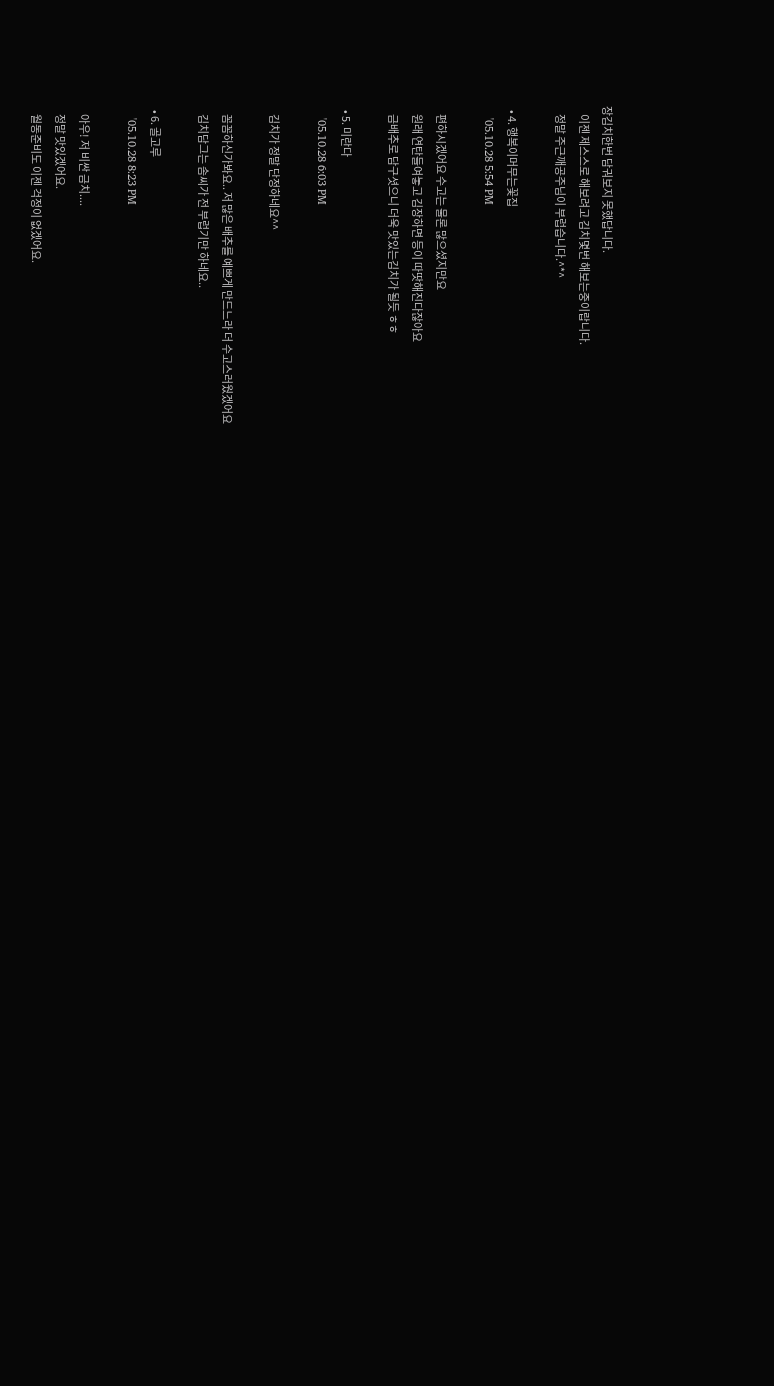장김치한번 담궈보지 못했답니다.
    이젠 제스스로 해보려고 김치몇번 해보는중이랍니다.
    정말 주근깨공주님이 부럽습니다.^*^

  • 4. 행복이머무는꽃집
    '05.10.28 5:54 PM

    편하시겠어요 수고는 물론 많으셨지만요
    원래 연탄들여놓고 김장하면 등이 따땃해진다잖아요
    금배추로 담구셧으니 더욱 맛있는김치가 될듯 ㅎㅎ

  • 5. 미란다
    '05.10.28 6:03 PM

    김치가 정말 단정하네요^^

    꼼꼼하신가봐요.. 저 많은 배추를 예쁘게 만드느라 더 수고스러웠겠어요
    김치담그는 솜씨가 전 부럽기만 하네요..

  • 6. 골고루
    '05.10.28 8:23 PM

    아우! 저 비싼 금치....
    정말 맛있겠어요.
    월동준비도 이젠 걱정이 없겠어요.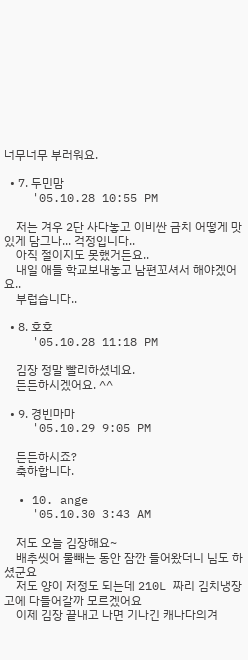너무너무 부러워요.

  • 7. 두민맘
    '05.10.28 10:55 PM

    저는 겨우 2단 사다놓고 이비싼 금치 어떻게 맛있게 담그나... 걱정입니다..
    아직 절이지도 못했거든요..
    내일 애들 학교보내놓고 남편꼬셔서 해야겠어요..
    부럽습니다..

  • 8. 호호
    '05.10.28 11:18 PM

    김장 정말 빨리하셨네요.
    든든하시겠어요. ^^

  • 9. 경빈마마
    '05.10.29 9:05 PM

    든든하시죠?
    축하합니다.

  • 10. ange
    '05.10.30 3:43 AM

    저도 오늘 김장해요~
    배추씻어 물빼는 동안 잠깐 들어왔더니 님도 하셨군요
    저도 양이 저정도 되는데 210L 짜리 김치냉장고에 다들어갈까 모르겠어요
    이제 김장 끝내고 나면 기나긴 캐나다의겨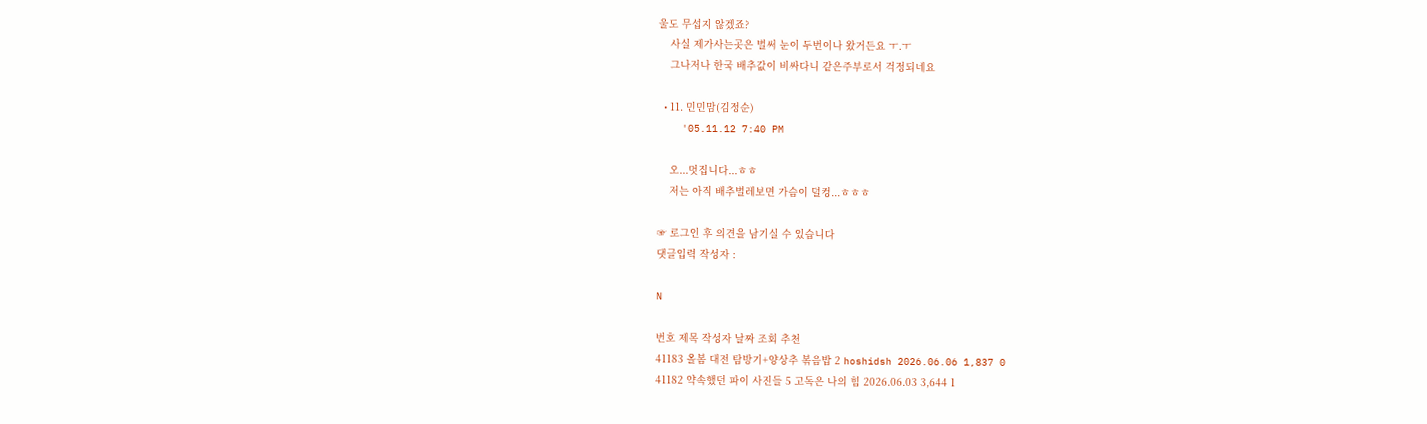울도 무섭지 않겠죠?
    사실 제가사는곳은 벌써 눈이 두번이나 왔거든요 ㅜ.ㅜ
    그나저나 한국 배추값이 비싸다니 같은주부로서 걱정되네요

  • 11. 민민맘(김정순)
    '05.11.12 7:40 PM

    오...멋집니다...ㅎㅎ
    저는 아직 배추벌레보면 가슴이 덜컹...ㅎㅎㅎ

☞ 로그인 후 의견을 남기실 수 있습니다
댓글입력 작성자 :

N

번호 제목 작성자 날짜 조회 추천
41183 올봄 대전 탐방기+양상추 볶음밥 2 hoshidsh 2026.06.06 1,837 0
41182 약속했던 파이 사진들 5 고독은 나의 힘 2026.06.03 3,644 1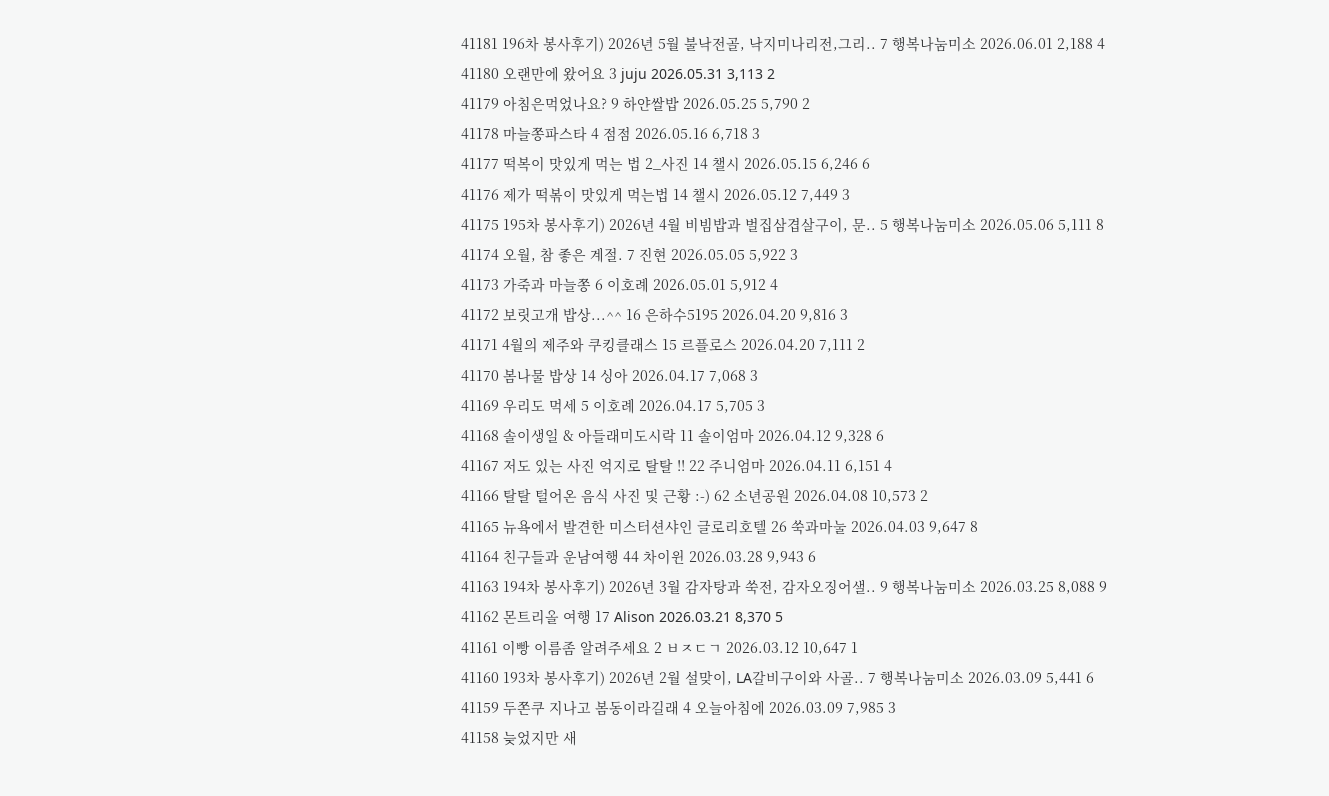41181 196차 봉사후기) 2026년 5월 불낙전골, 낙지미나리전,그리.. 7 행복나눔미소 2026.06.01 2,188 4
41180 오랜만에 왔어요 3 juju 2026.05.31 3,113 2
41179 아침은먹었나요? 9 하얀쌀밥 2026.05.25 5,790 2
41178 마늘쫑파스타 4 점점 2026.05.16 6,718 3
41177 떡복이 맛있게 먹는 법 2_사진 14 챌시 2026.05.15 6,246 6
41176 제가 떡볶이 맛있게 먹는법 14 챌시 2026.05.12 7,449 3
41175 195차 봉사후기) 2026년 4월 비빔밥과 벌집삼겹살구이, 문.. 5 행복나눔미소 2026.05.06 5,111 8
41174 오월, 참 좋은 계절. 7 진현 2026.05.05 5,922 3
41173 가죽과 마늘쫑 6 이호례 2026.05.01 5,912 4
41172 보릿고개 밥상...^^ 16 은하수5195 2026.04.20 9,816 3
41171 4월의 제주와 쿠킹클래스 15 르플로스 2026.04.20 7,111 2
41170 봄나물 밥상 14 싱아 2026.04.17 7,068 3
41169 우리도 먹세 5 이호례 2026.04.17 5,705 3
41168 솔이생일 & 아들래미도시락 11 솔이엄마 2026.04.12 9,328 6
41167 저도 있는 사진 억지로 탈탈 !! 22 주니엄마 2026.04.11 6,151 4
41166 탈탈 털어온 음식 사진 및 근황 :-) 62 소년공원 2026.04.08 10,573 2
41165 뉴욕에서 발견한 미스터션샤인 글로리호텔 26 쑥과마눌 2026.04.03 9,647 8
41164 친구들과 운남여행 44 차이윈 2026.03.28 9,943 6
41163 194차 봉사후기) 2026년 3월 감자탕과 쑥전, 감자오징어샐.. 9 행복나눔미소 2026.03.25 8,088 9
41162 몬트리올 여행 17 Alison 2026.03.21 8,370 5
41161 이빵 이름좀 알려주세요 2 ㅂㅈㄷㄱ 2026.03.12 10,647 1
41160 193차 봉사후기) 2026년 2월 설맞이, LA갈비구이와 사골.. 7 행복나눔미소 2026.03.09 5,441 6
41159 두쫀쿠 지나고 봄동이라길래 4 오늘아침에 2026.03.09 7,985 3
41158 늦었지만 새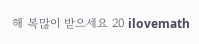해 복많이 받으세요 20 ilovemath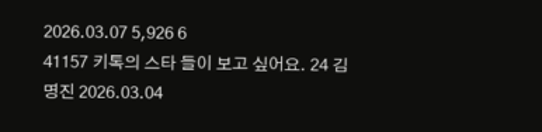2026.03.07 5,926 6
41157 키톡의 스타 들이 보고 싶어요. 24 김명진 2026.03.04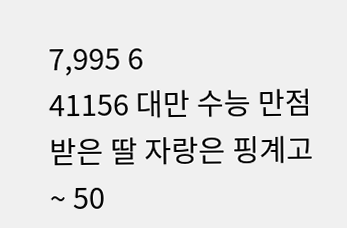7,995 6
41156 대만 수능 만점 받은 딸 자랑은 핑계고~ 50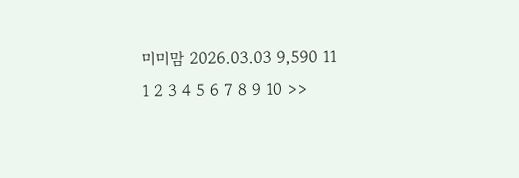미미맘 2026.03.03 9,590 11
1 2 3 4 5 6 7 8 9 10 >>